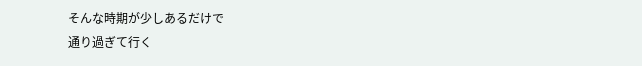そんな時期が少しあるだけで
通り過ぎて行く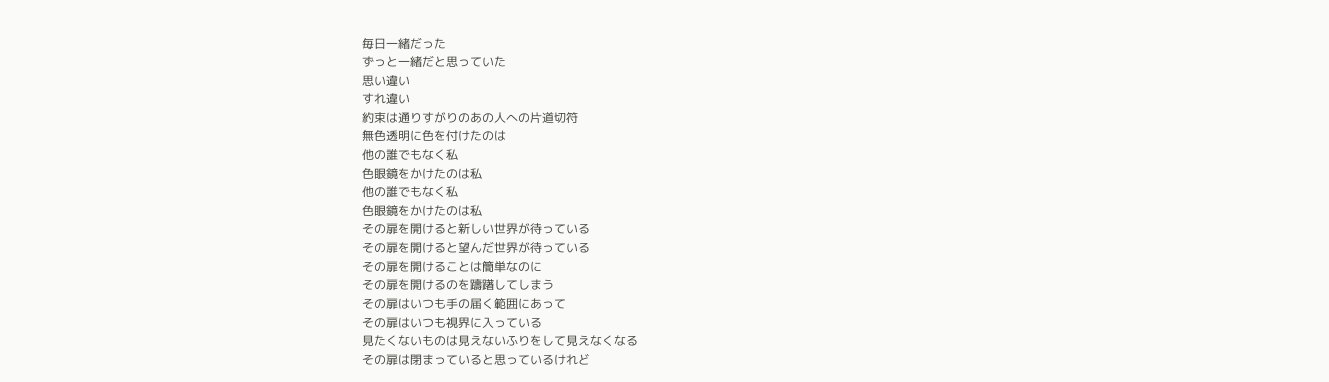毎日一緒だった
ずっと一緒だと思っていた
思い違い
すれ違い
約束は通りすがりのあの人への片道切符
無色透明に色を付けたのは
他の誰でもなく私
色眼鏡をかけたのは私
他の誰でもなく私
色眼鏡をかけたのは私
その扉を開けると新しい世界が待っている
その扉を開けると望んだ世界が待っている
その扉を開けることは簡単なのに
その扉を開けるのを躊躇してしまう
その扉はいつも手の届く範囲にあって
その扉はいつも視界に入っている
見たくないものは見えないふりをして見えなくなる
その扉は閉まっていると思っているけれど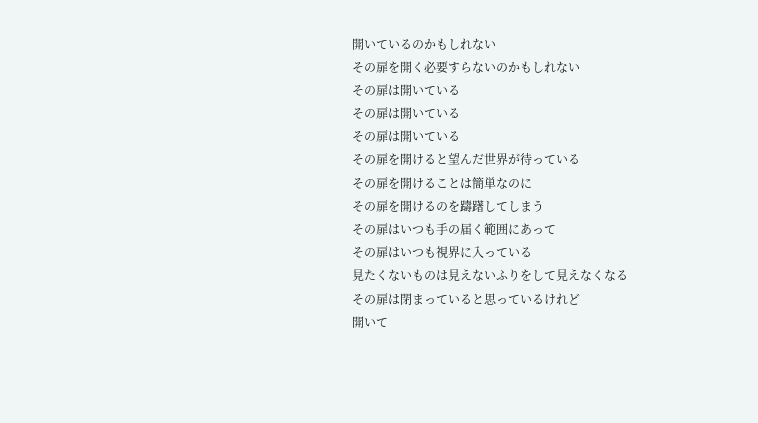開いているのかもしれない
その扉を開く必要すらないのかもしれない
その扉は開いている
その扉は開いている
その扉は開いている
その扉を開けると望んだ世界が待っている
その扉を開けることは簡単なのに
その扉を開けるのを躊躇してしまう
その扉はいつも手の届く範囲にあって
その扉はいつも視界に入っている
見たくないものは見えないふりをして見えなくなる
その扉は閉まっていると思っているけれど
開いて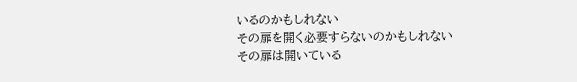いるのかもしれない
その扉を開く必要すらないのかもしれない
その扉は開いている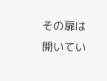その扉は開いてい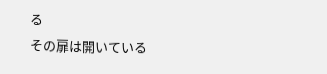る
その扉は開いている